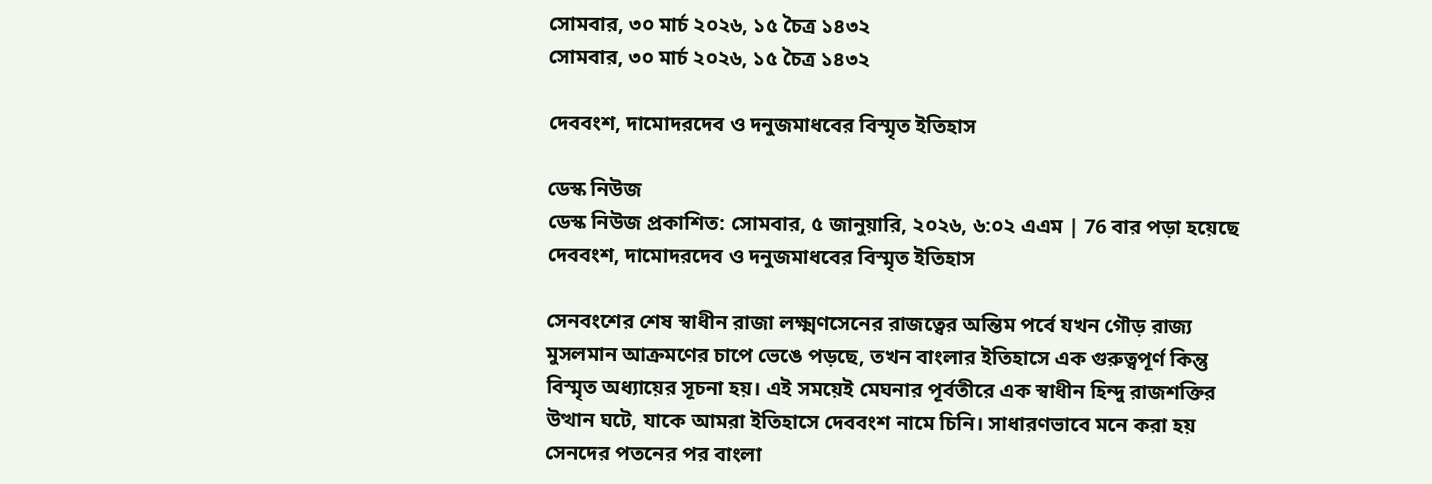সোমবার, ৩০ মার্চ ২০২৬, ১৫ চৈত্র ১৪৩২
সোমবার, ৩০ মার্চ ২০২৬, ১৫ চৈত্র ১৪৩২

দেববংশ, দামোদরদেব ও দনুজমাধবের বিস্মৃত ইতিহাস

ডেস্ক নিউজ
ডেস্ক নিউজ প্রকাশিত: সোমবার, ৫ জানুয়ারি, ২০২৬, ৬:০২ এএম | 76 বার পড়া হয়েছে
দেববংশ, দামোদরদেব ও দনুজমাধবের বিস্মৃত ইতিহাস

সেনবংশের শেষ স্বাধীন রাজা লক্ষ্মণসেনের রাজত্বের অন্তিম পর্বে যখন গৌড় রাজ্য মুসলমান আক্রমণের চাপে ভেঙে পড়ছে, তখন বাংলার ইতিহাসে এক গুরুত্বপূর্ণ কিন্তু বিস্মৃত অধ্যায়ের সূচনা হয়। এই সময়েই মেঘনার পূর্বতীরে এক স্বাধীন হিন্দু রাজশক্তির উত্থান ঘটে, যাকে আমরা ইতিহাসে দেববংশ নামে চিনি। সাধারণভাবে মনে করা হয় সেনদের পতনের পর বাংলা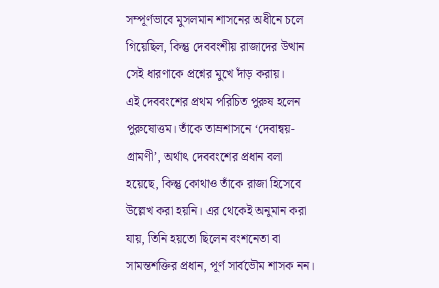সম্পূর্ণভাবে মুসলমান শাসনের অধীনে চলে গিয়েছিল, কিন্তু দেববংশীয় রাজাদের উত্থান সেই ধারণাকে প্রশ্নের মুখে দাঁড় করায়।
এই দেববংশের প্রথম পরিচিত পুরুষ হলেন পুরুষোত্তম। তাঁকে তাম্রশাসনে ‘দেবান্বয়-গ্রামণী’, অর্থাৎ দেববংশের প্রধান বলা হয়েছে, কিন্তু কোথাও তাঁকে রাজা হিসেবে উল্লেখ করা হয়নি। এর থেকেই অনুমান করা যায়, তিনি হয়তো ছিলেন বংশনেতা বা সামন্তশক্তির প্রধান, পূর্ণ সার্বভৌম শাসক নন।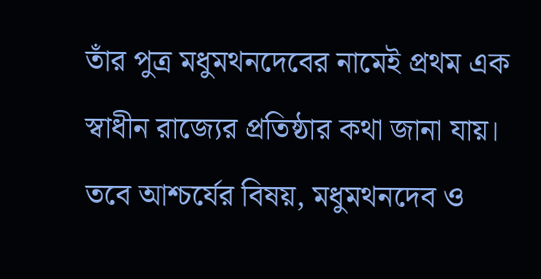তাঁর পুত্র মধুমথনদেবের নামেই প্রথম এক স্বাধীন রাজ্যের প্রতিষ্ঠার কথা জানা যায়। তবে আশ্চর্যের বিষয়, মধুমথনদেব ও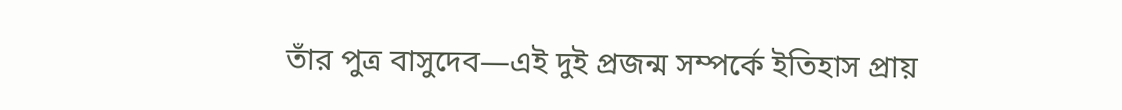তাঁর পুত্র বাসুদেব—এই দুই প্রজন্ম সম্পর্কে ইতিহাস প্রায়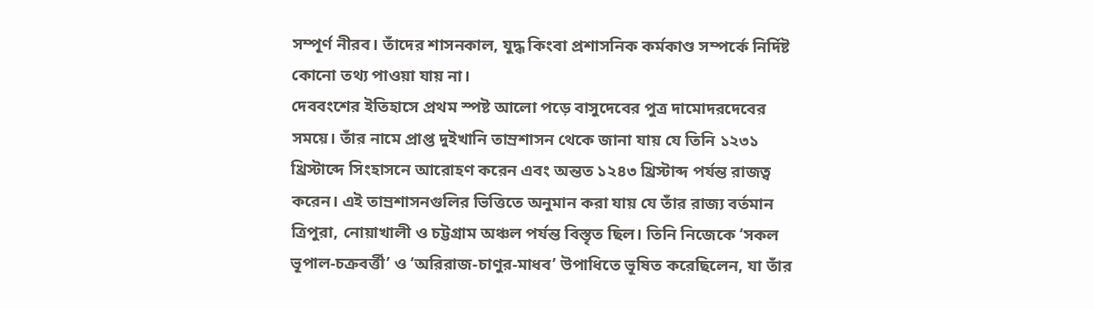সম্পূর্ণ নীরব। তাঁদের শাসনকাল, যুদ্ধ কিংবা প্রশাসনিক কর্মকাণ্ড সম্পর্কে নির্দিষ্ট কোনো তথ্য পাওয়া যায় না।
দেববংশের ইতিহাসে প্রথম স্পষ্ট আলো পড়ে বাসুদেবের পুত্র দামোদরদেবের সময়ে। তাঁর নামে প্রাপ্ত দুইখানি তাম্রশাসন থেকে জানা যায় যে তিনি ১২৩১ খ্রিস্টাব্দে সিংহাসনে আরোহণ করেন এবং অন্তত ১২৪৩ খ্রিস্টাব্দ পর্যন্ত রাজত্ব করেন। এই তাম্রশাসনগুলির ভিত্তিতে অনুমান করা যায় যে তাঁর রাজ্য বর্তমান ত্রিপুরা, নোয়াখালী ও চট্টগ্রাম অঞ্চল পর্যন্ত বিস্তৃত ছিল। তিনি নিজেকে ‘সকল ভূপাল-চক্রবর্ত্তী’ ও ‘অরিরাজ-চাণুর-মাধব’ উপাধিতে ভূষিত করেছিলেন, যা তাঁর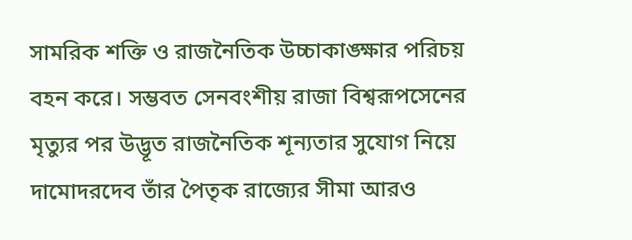সামরিক শক্তি ও রাজনৈতিক উচ্চাকাঙ্ক্ষার পরিচয় বহন করে। সম্ভবত সেনবংশীয় রাজা বিশ্বরূপসেনের মৃত্যুর পর উদ্ভূত রাজনৈতিক শূন্যতার সুযোগ নিয়ে দামোদরদেব তাঁর পৈতৃক রাজ্যের সীমা আরও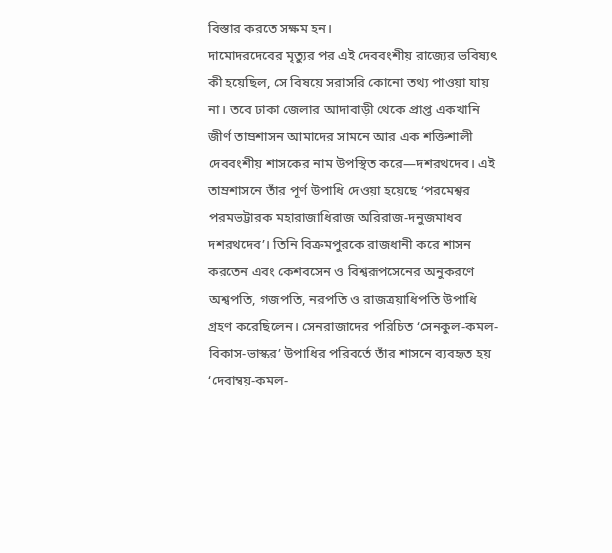বিস্তার করতে সক্ষম হন।
দামোদরদেবের মৃত্যুর পর এই দেববংশীয় রাজ্যের ভবিষ্যৎ কী হয়েছিল, সে বিষয়ে সরাসরি কোনো তথ্য পাওয়া যায় না। তবে ঢাকা জেলার আদাবাড়ী থেকে প্রাপ্ত একখানি জীর্ণ তাম্রশাসন আমাদের সামনে আর এক শক্তিশালী দেববংশীয় শাসকের নাম উপস্থিত করে—দশরথদেব। এই তাম্রশাসনে তাঁর পূর্ণ উপাধি দেওয়া হয়েছে ‘পরমেশ্বর পরমভট্টারক মহারাজাধিরাজ অরিরাজ-দনুজমাধব দশরথদেব’। তিনি বিক্রমপুরকে রাজধানী করে শাসন করতেন এবং কেশবসেন ও বিশ্বরূপসেনের অনুকরণে অশ্বপতি, গজপতি, নরপতি ও রাজত্রয়াধিপতি উপাধি গ্রহণ করেছিলেন। সেনরাজাদের পরিচিত ‘সেনকুল-কমল-বিকাস-ভাস্কর’ উপাধির পরিবর্তে তাঁর শাসনে ব্যবহৃত হয় ‘দেবাম্বয়-কমল-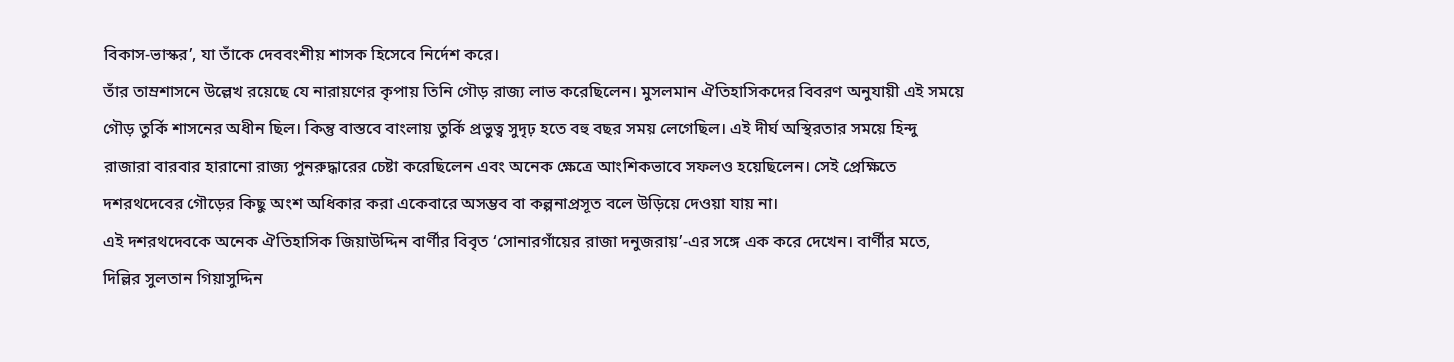বিকাস-ভাস্কর’, যা তাঁকে দেববংশীয় শাসক হিসেবে নির্দেশ করে।
তাঁর তাম্রশাসনে উল্লেখ রয়েছে যে নারায়ণের কৃপায় তিনি গৌড় রাজ্য লাভ করেছিলেন। মুসলমান ঐতিহাসিকদের বিবরণ অনুযায়ী এই সময়ে গৌড় তুর্কি শাসনের অধীন ছিল। কিন্তু বাস্তবে বাংলায় তুর্কি প্রভুত্ব সুদৃঢ় হতে বহু বছর সময় লেগেছিল। এই দীর্ঘ অস্থিরতার সময়ে হিন্দু রাজারা বারবার হারানো রাজ্য পুনরুদ্ধারের চেষ্টা করেছিলেন এবং অনেক ক্ষেত্রে আংশিকভাবে সফলও হয়েছিলেন। সেই প্রেক্ষিতে দশরথদেবের গৌড়ের কিছু অংশ অধিকার করা একেবারে অসম্ভব বা কল্পনাপ্রসূত বলে উড়িয়ে দেওয়া যায় না।
এই দশরথদেবকে অনেক ঐতিহাসিক জিয়াউদ্দিন বার্ণীর বিবৃত ‘সোনারগাঁয়ের রাজা দনুজরায়’-এর সঙ্গে এক করে দেখেন। বার্ণীর মতে, দিল্লির সুলতান গিয়াসুদ্দিন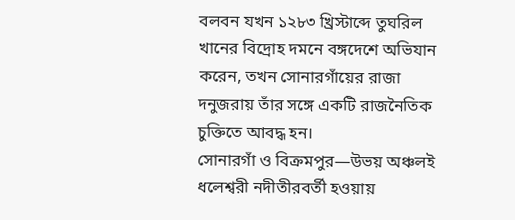বলবন যখন ১২৮৩ খ্রিস্টাব্দে তুঘরিল খানের বিদ্রোহ দমনে বঙ্গদেশে অভিযান করেন, তখন সোনারগাঁয়ের রাজা দনুজরায় তাঁর সঙ্গে একটি রাজনৈতিক চুক্তিতে আবদ্ধ হন।
সোনারগাঁ ও বিক্রমপুর—উভয় অঞ্চলই ধলেশ্বরী নদীতীরবর্তী হওয়ায়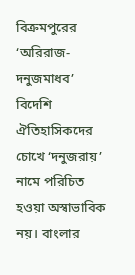বিক্রমপুরের ‘অরিরাজ-দনুজমাধব’ বিদেশি ঐতিহাসিকদের চোখে ‘দনুজরায়’ নামে পরিচিত হওয়া অস্বাভাবিক নয়। বাংলার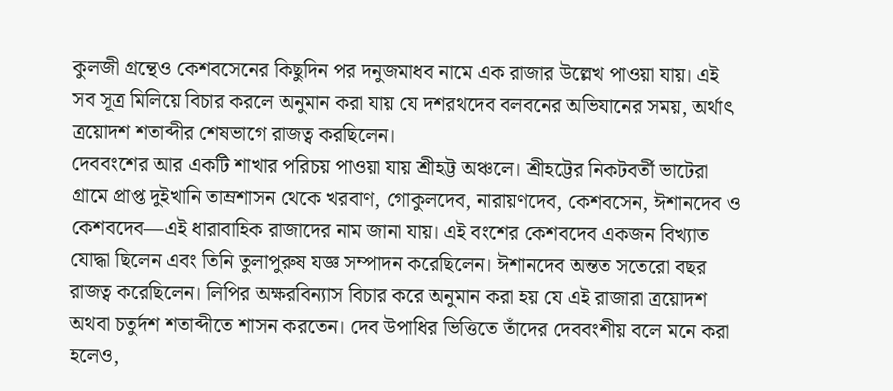কুলজী গ্রন্থেও কেশবসেনের কিছুদিন পর দনুজমাধব নামে এক রাজার উল্লেখ পাওয়া যায়। এই সব সূত্র মিলিয়ে বিচার করলে অনুমান করা যায় যে দশরথদেব বলবনের অভিযানের সময়, অর্থাৎ ত্রয়োদশ শতাব্দীর শেষভাগে রাজত্ব করছিলেন।
দেববংশের আর একটি শাখার পরিচয় পাওয়া যায় শ্রীহট্ট অঞ্চলে। শ্রীহট্টের নিকটবর্তী ভাটেরা গ্রামে প্রাপ্ত দুইখানি তাম্রশাসন থেকে খরবাণ, গোকুলদেব, নারায়ণদেব, কেশবসেন, ঈশানদেব ও কেশবদেব—এই ধারাবাহিক রাজাদের নাম জানা যায়। এই বংশের কেশবদেব একজন বিখ্যাত যোদ্ধা ছিলেন এবং তিনি তুলাপুরুষ যজ্ঞ সম্পাদন করেছিলেন। ঈশানদেব অন্তত সতেরো বছর রাজত্ব করেছিলেন। লিপির অক্ষরবিন্যাস বিচার করে অনুমান করা হয় যে এই রাজারা ত্রয়োদশ অথবা চতুর্দশ শতাব্দীতে শাসন করতেন। দেব উপাধির ভিত্তিতে তাঁদের দেববংশীয় বলে মনে করা হলেও,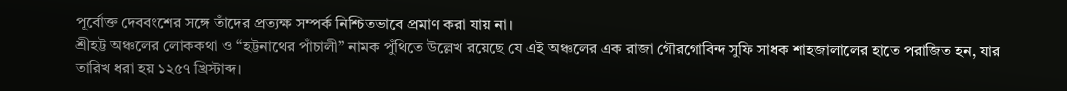পূর্বোক্ত দেববংশের সঙ্গে তাঁদের প্রত্যক্ষ সম্পর্ক নিশ্চিতভাবে প্রমাণ করা যায় না।
শ্রীহট্ট অঞ্চলের লোককথা ও “হট্টনাথের পাঁচালী” নামক পুঁথিতে উল্লেখ রয়েছে যে এই অঞ্চলের এক রাজা গৌরগোবিন্দ সুফি সাধক শাহজালালের হাতে পরাজিত হন, যার তারিখ ধরা হয় ১২৫৭ খ্রিস্টাব্দ।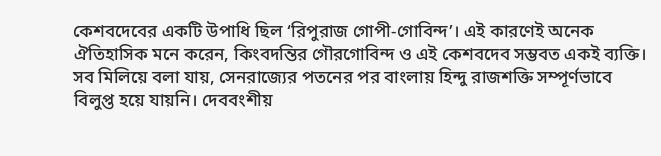কেশবদেবের একটি উপাধি ছিল ‘রিপুরাজ গোপী-গোবিন্দ’। এই কারণেই অনেক ঐতিহাসিক মনে করেন, কিংবদন্তির গৌরগোবিন্দ ও এই কেশবদেব সম্ভবত একই ব্যক্তি।
সব মিলিয়ে বলা যায়, সেনরাজ্যের পতনের পর বাংলায় হিন্দু রাজশক্তি সম্পূর্ণভাবে বিলুপ্ত হয়ে যায়নি। দেববংশীয়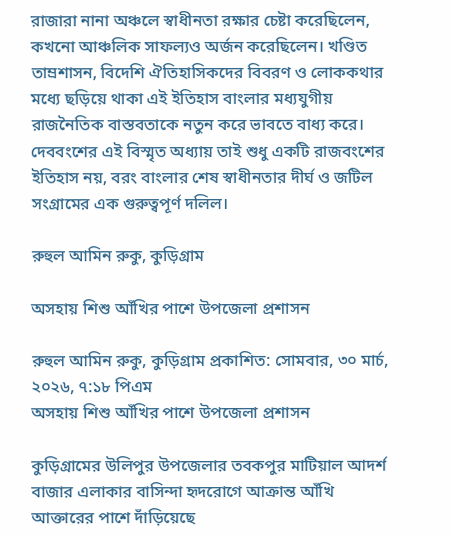রাজারা নানা অঞ্চলে স্বাধীনতা রক্ষার চেষ্টা করেছিলেন, কখনো আঞ্চলিক সাফল্যও অর্জন করেছিলেন। খণ্ডিত তাম্রশাসন, বিদেশি ঐতিহাসিকদের বিবরণ ও লোককথার মধ্যে ছড়িয়ে থাকা এই ইতিহাস বাংলার মধ্যযুগীয় রাজনৈতিক বাস্তবতাকে নতুন করে ভাবতে বাধ্য করে। দেববংশের এই বিস্মৃত অধ্যায় তাই শুধু একটি রাজবংশের ইতিহাস নয়, বরং বাংলার শেষ স্বাধীনতার দীর্ঘ ও জটিল সংগ্রামের এক গুরুত্বপূর্ণ দলিল।

রুহুল আমিন রুকু, কুড়িগ্রাম

অসহায় শিশু আঁখির পাশে উপজেলা প্রশাসন

রুহুল আমিন রুকু, কুড়িগ্রাম প্রকাশিত: সোমবার, ৩০ মার্চ, ২০২৬, ৭:১৮ পিএম
অসহায় শিশু আঁখির পাশে উপজেলা প্রশাসন

কুড়িগ্রামের উলিপুর উপজেলার তবকপুর মাটিয়াল আদর্শ বাজার এলাকার বাসিন্দা হৃদরোগে আক্রান্ত আঁখি আক্তারের পাশে দাঁড়িয়েছে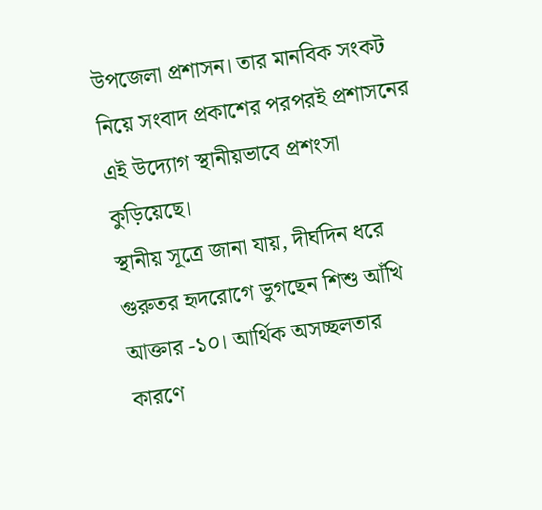উপজেলা প্রশাসন। তার মানবিক সংকট নিয়ে সংবাদ প্রকাশের পরপরই প্রশাসনের এই উদ্যোগ স্থানীয়ভাবে প্রশংসা কুড়িয়েছে।
স্থানীয় সূত্রে জানা যায়, দীর্ঘদিন ধরে গুরুতর হৃদরোগে ভুগছেন শিশু আঁখি আক্তার -১০। আর্থিক অসচ্ছলতার কারণে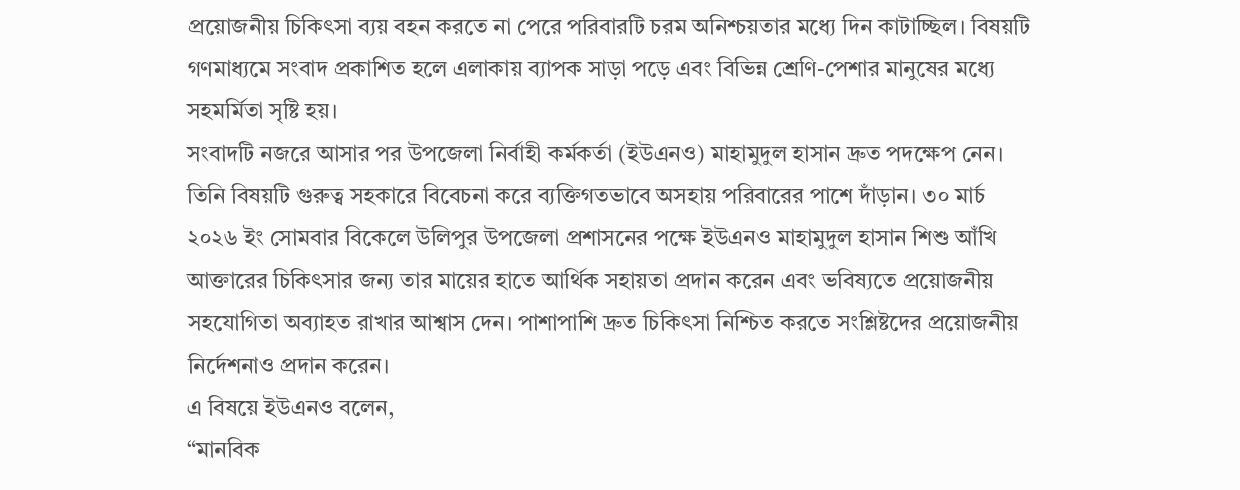প্রয়োজনীয় চিকিৎসা ব্যয় বহন করতে না পেরে পরিবারটি চরম অনিশ্চয়তার মধ্যে দিন কাটাচ্ছিল। বিষয়টি গণমাধ্যমে সংবাদ প্রকাশিত হলে এলাকায় ব্যাপক সাড়া পড়ে এবং বিভিন্ন শ্রেণি-পেশার মানুষের মধ্যে সহমর্মিতা সৃষ্টি হয়।
সংবাদটি নজরে আসার পর উপজেলা নির্বাহী কর্মকর্তা (ইউএনও) মাহামুদুল হাসান দ্রুত পদক্ষেপ নেন। তিনি বিষয়টি গুরুত্ব সহকারে বিবেচনা করে ব্যক্তিগতভাবে অসহায় পরিবারের পাশে দাঁড়ান। ৩০ মার্চ ২০২৬ ইং সোমবার বিকেলে উলিপুর উপজেলা প্রশাসনের পক্ষে ইউএনও মাহামুদুল হাসান শিশু আঁখি আক্তারের চিকিৎসার জন্য তার মায়ের হাতে আর্থিক সহায়তা প্রদান করেন এবং ভবিষ্যতে প্রয়োজনীয় সহযোগিতা অব্যাহত রাখার আশ্বাস দেন। পাশাপাশি দ্রুত চিকিৎসা নিশ্চিত করতে সংশ্লিষ্টদের প্রয়োজনীয় নির্দেশনাও প্রদান করেন।
এ বিষয়ে ইউএনও বলেন,
“মানবিক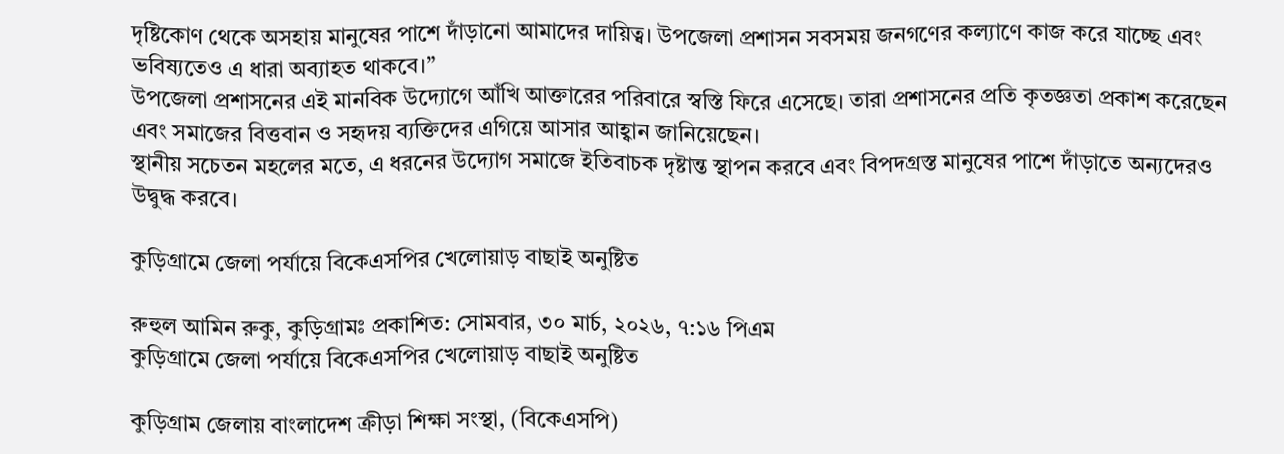দৃষ্টিকোণ থেকে অসহায় মানুষের পাশে দাঁড়ানো আমাদের দায়িত্ব। উপজেলা প্রশাসন সবসময় জনগণের কল্যাণে কাজ করে যাচ্ছে এবং ভবিষ্যতেও এ ধারা অব্যাহত থাকবে।”
উপজেলা প্রশাসনের এই মানবিক উদ্যোগে আঁখি আক্তারের পরিবারে স্বস্তি ফিরে এসেছে। তারা প্রশাসনের প্রতি কৃতজ্ঞতা প্রকাশ করেছেন এবং সমাজের বিত্তবান ও সহৃদয় ব্যক্তিদের এগিয়ে আসার আহ্বান জানিয়েছেন।
স্থানীয় সচেতন মহলের মতে, এ ধরনের উদ্যোগ সমাজে ইতিবাচক দৃষ্টান্ত স্থাপন করবে এবং বিপদগ্রস্ত মানুষের পাশে দাঁড়াতে অন্যদেরও উদ্বুদ্ধ করবে।

কুড়িগ্রামে জেলা পর্যায়ে বিকেএসপির খেলোয়াড় বাছাই অনুষ্টিত

রুহুল আমিন রুকু, কুড়িগ্রামঃ প্রকাশিত: সোমবার, ৩০ মার্চ, ২০২৬, ৭:১৬ পিএম
কুড়িগ্রামে জেলা পর্যায়ে বিকেএসপির খেলোয়াড় বাছাই অনুষ্টিত

কুড়িগ্রাম জেলায় বাংলাদেশ ক্রীড়া শিক্ষা সংস্থা, (বিকেএসপি)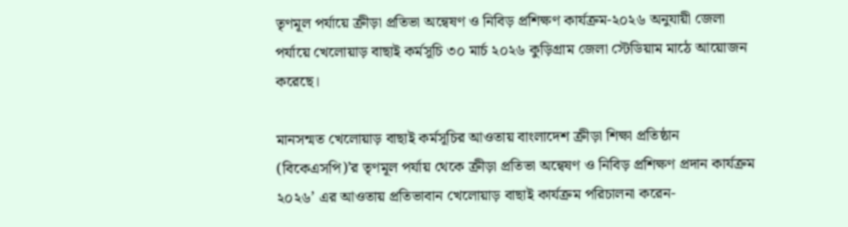তৃণমূল পর্যায়ে ক্রীড়া প্রতিভা অন্বেষণ ও নিবিড় প্রশিক্ষণ কার্যক্রম-২০২৬ অনুযায়ী জেলা পর্যায়ে খেলোয়াড় বাছাই কর্মসূচি ৩০ মার্চ ২০২৬ কুড়িগ্রাম জেলা স্টেডিয়াম মাঠে আয়োজন করেছে।

মানসন্মত খেলোয়াড় বাছাই কর্মসূচির আওতায় বাংলাদেশ ক্রীড়া শিক্ষা প্রতিষ্ঠান (বিকেএসপি)’র তৃণমূল পর্যায় থেকে ক্রীড়া প্রতিভা অন্বেষণ ও নিবিড় প্রশিক্ষণ প্রদান কার্যক্রম ২০২৬’ এর আওতায় প্রতিভাবান খেলোয়াড় বাছাই কার্যক্রম পরিচালনা করেন-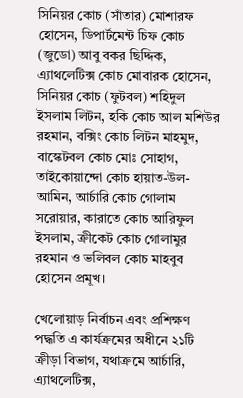সিনিয়র কোচ (সাঁতার) মোশারফ হোসেন, ডিপার্টমেন্ট চিফ কোচ (জুডো) আবু বকর ছিদ্দিক, এ্যাথলেটিক্স কোচ মোবারক হোসেন, সিনিয়র কোচ (ফুটবল) শহিদুল ইসলাম লিটন, হকি কোচ আল মশিউর রহমান, বক্সিং কোচ লিটন মাহমুদ, বাস্কেটবল কোচ মোঃ সোহাগ, তাইকোয়ান্দো কোচ হায়াত-উল-আমিন, আর্চারি কোচ গোলাম সরোয়ার, কারাতে কোচ আরিফুল ইসলাম, ক্রীকেট কোচ গোলামুর রহমান ও ভলিবল কোচ মাহবুব হোসেন প্রমূখ।

খেলোয়াড় নির্বাচন এবং প্রশিক্ষণ পদ্ধতি এ কার্যক্রমের অধীনে ২১টি ক্রীড়া বিভাগ, যথাক্রমে আর্চারি, এ্যাথলেটিক্স,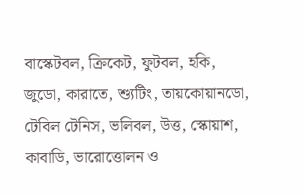বাস্কেটবল, ক্রিকেট, ফুটবল, হকি, জুডো, কারাতে, শ্যুটিং, তায়কোয়ানডো, টেবিল টেনিস, ভলিবল, উত্ত, স্কোয়াশ, কাবাডি, ভারোত্তোলন ও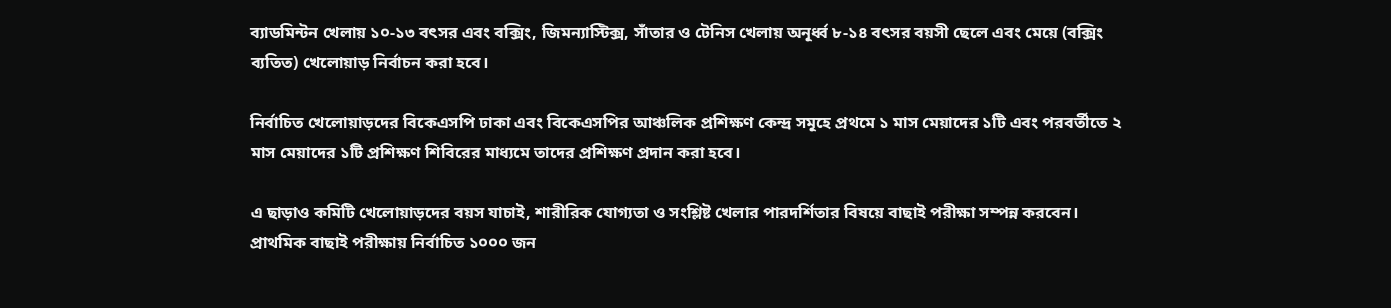ব্যাডমিন্টন খেলায় ১০-১৩ বৎসর এবং বক্সিং, জিমন্যাস্টিক্স, সাঁতার ও টেনিস খেলায় অনূর্ধ্ব ৮-১৪ বৎসর বয়সী ছেলে এবং মেয়ে (বক্সিং ব্যতিত) খেলোয়াড় নির্বাচন করা হবে।

নির্বাচিত খেলোয়াড়দের বিকেএসপি ঢাকা এবং বিকেএসপির আঞ্চলিক প্রশিক্ষণ কেন্দ্র সমূহে প্রথমে ১ মাস মেয়াদের ১টি এবং পরবর্তীতে ২ মাস মেয়াদের ১টি প্রশিক্ষণ শিবিরের মাধ্যমে তাদের প্রশিক্ষণ প্রদান করা হবে।

এ ছাড়াও কমিটি খেলোয়াড়দের বয়স যাচাই, শারীরিক যোগ্যতা ও সংশ্লিষ্ট খেলার পারদর্শিতার বিষয়ে বাছাই পরীক্ষা সম্পন্ন করবেন। প্রাথমিক বাছাই পরীক্ষায় নির্বাচিত ১০০০ জন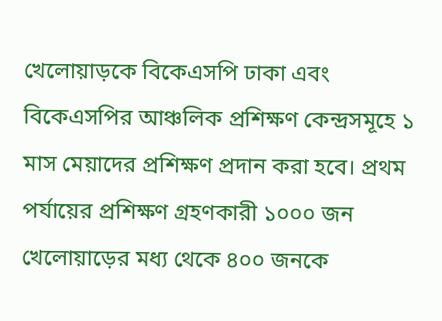খেলোয়াড়কে বিকেএসপি ঢাকা এবং বিকেএসপির আঞ্চলিক প্রশিক্ষণ কেন্দ্রসমূহে ১ মাস মেয়াদের প্রশিক্ষণ প্রদান করা হবে। প্রথম পর্যায়ের প্রশিক্ষণ গ্রহণকারী ১০০০ জন খেলোয়াড়ের মধ্য থেকে ৪০০ জনকে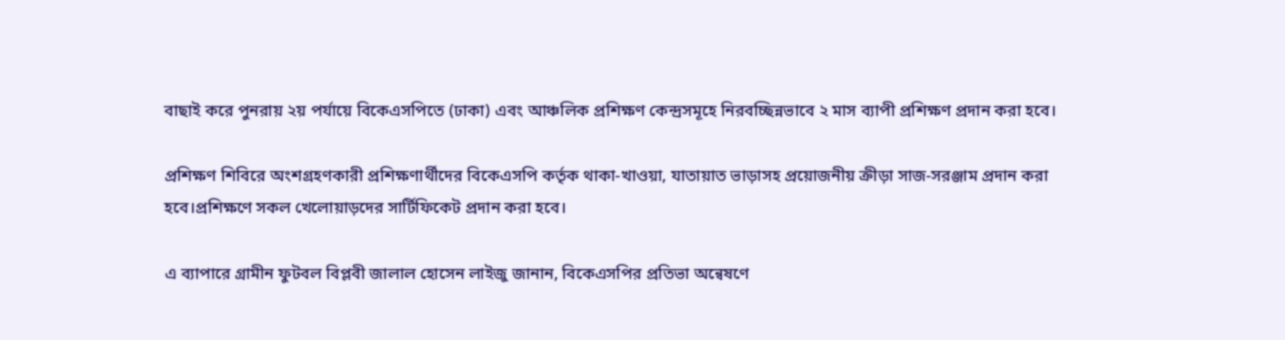বাছাই করে পুনরায় ২য় পর্যায়ে বিকেএসপিতে (ঢাকা) এবং আঞ্চলিক প্রশিক্ষণ কেন্দ্রসমূহে নিরবচ্ছিন্নভাবে ২ মাস ব্যাপী প্রশিক্ষণ প্রদান করা হবে।

প্রশিক্ষণ শিবিরে অংশগ্রহণকারী প্রশিক্ষণার্থীদের বিকেএসপি কর্তৃক থাকা-খাওয়া, যাতায়াত ভাড়াসহ প্রয়োজনীয় ক্রীড়া সাজ-সরঞ্জাম প্রদান করা হবে।প্রশিক্ষণে সকল খেলোয়াড়দের সার্টিফিকেট প্রদান করা হবে।

এ ব্যাপারে গ্রামীন ফুটবল বিপ্লবী জালাল হোসেন লাইজু জানান, বিকেএসপির প্রতিভা অন্বেষণে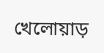খেলোয়াড়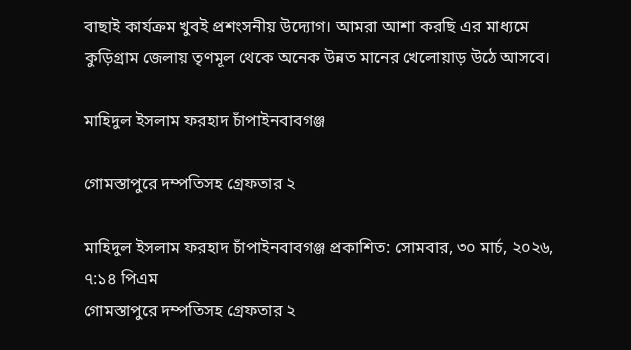বাছাই কার্যক্রম খুবই প্রশংসনীয় উদ্যোগ। আমরা আশা করছি এর মাধ্যমে কুড়িগ্রাম জেলায় তৃণমূল থেকে অনেক উন্নত মানের খেলোয়াড় উঠে আসবে।

মাহিদুল ইসলাম ফরহাদ চাঁপাইনবাবগঞ্জ

গোমস্তাপুরে দম্পতিসহ গ্রেফতার ২

মাহিদুল ইসলাম ফরহাদ চাঁপাইনবাবগঞ্জ প্রকাশিত: সোমবার, ৩০ মার্চ, ২০২৬, ৭:১৪ পিএম
গোমস্তাপুরে দম্পতিসহ গ্রেফতার ২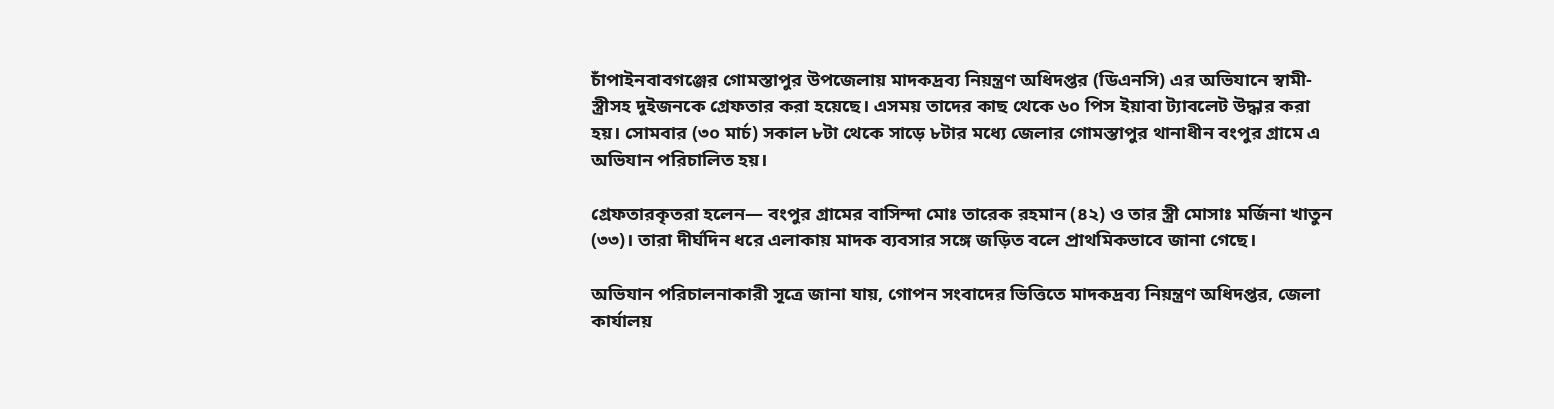চাঁপাইনবাবগঞ্জের গোমস্তাপুর উপজেলায় মাদকদ্রব্য নিয়ন্ত্রণ অধিদপ্তর (ডিএনসি) এর অভিযানে স্বামী-স্ত্রীসহ দুইজনকে গ্রেফতার করা হয়েছে। এসময় তাদের কাছ থেকে ৬০ পিস ইয়াবা ট্যাবলেট উদ্ধার করা হয়। সোমবার (৩০ মার্চ) সকাল ৮টা থেকে সাড়ে ৮টার মধ্যে জেলার গোমস্তাপুর থানাধীন বংপুর গ্রামে এ অভিযান পরিচালিত হয়।

গ্রেফতারকৃতরা হলেন— বংপুর গ্রামের বাসিন্দা মোঃ তারেক রহমান (৪২) ও তার স্ত্রী মোসাঃ মর্জিনা খাতুন (৩৩)। তারা দীর্ঘদিন ধরে এলাকায় মাদক ব্যবসার সঙ্গে জড়িত বলে প্রাথমিকভাবে জানা গেছে।

অভিযান পরিচালনাকারী সূত্রে জানা যায়, গোপন সংবাদের ভিত্তিতে মাদকদ্রব্য নিয়ন্ত্রণ অধিদপ্তর, জেলা কার্যালয়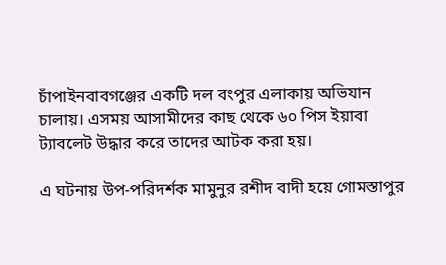চাঁপাইনবাবগঞ্জের একটি দল বংপুর এলাকায় অভিযান চালায়। এসময় আসামীদের কাছ থেকে ৬০ পিস ইয়াবা ট্যাবলেট উদ্ধার করে তাদের আটক করা হয়।

এ ঘটনায় উপ-পরিদর্শক মামুনুর রশীদ বাদী হয়ে গোমস্তাপুর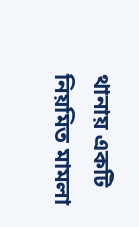থানায় একটি নিয়মিত মামলা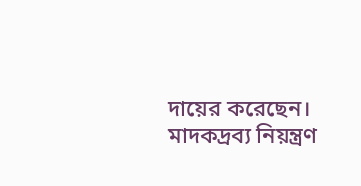দায়ের করেছেন। মাদকদ্রব্য নিয়ন্ত্রণ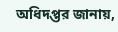অধিদপ্তর জানায়,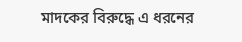মাদকের বিরুদ্ধে এ ধরনের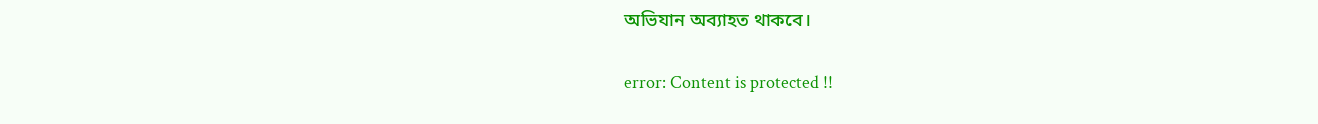অভিযান অব্যাহত থাকবে।

error: Content is protected !!